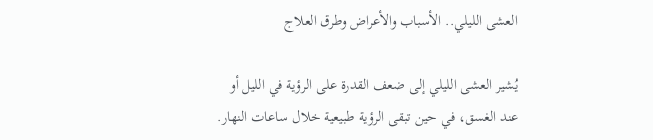العشى الليلي.. الأسباب والأعراض وطرق العلاج

يُشير العشى الليلي إلى ضعف القدرة على الرؤية في الليل أو عند الغسق، في حين تبقى الرؤية طبيعية خلال ساعات النهار.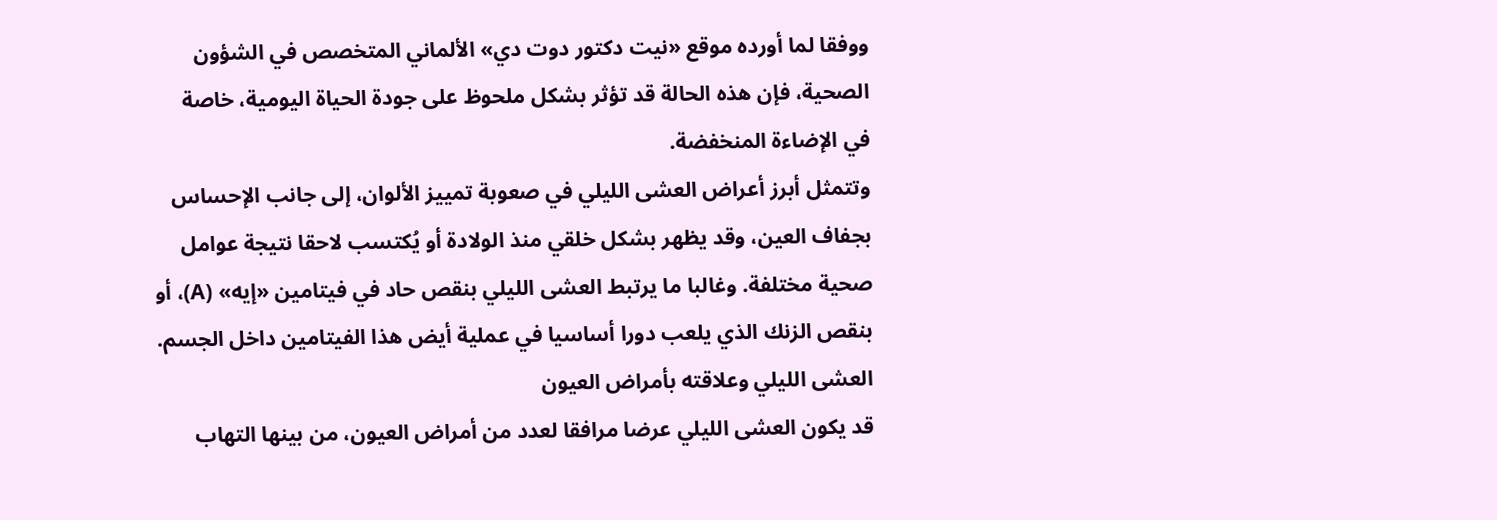ووفقا لما أورده موقع «نيت دكتور دوت دي» الألماني المتخصص في الشؤون الصحية، فإن هذه الحالة قد تؤثر بشكل ملحوظ على جودة الحياة اليومية، خاصة في الإضاءة المنخفضة.
وتتمثل أبرز أعراض العشى الليلي في صعوبة تمييز الألوان، إلى جانب الإحساس بجفاف العين، وقد يظهر بشكل خلقي منذ الولادة أو يُكتسب لاحقا نتيجة عوامل صحية مختلفة. وغالبا ما يرتبط العشى الليلي بنقص حاد في فيتامين «إيه» (A)، أو بنقص الزنك الذي يلعب دورا أساسيا في عملية أيض هذا الفيتامين داخل الجسم.
العشى الليلي وعلاقته بأمراض العيون
قد يكون العشى الليلي عرضا مرافقا لعدد من أمراض العيون، من بينها التهاب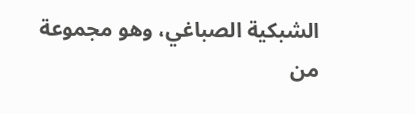الشبكية الصباغي، وهو مجموعة من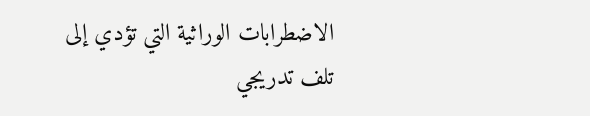الاضطرابات الوراثية التي تؤدي إلى تلف تدريجي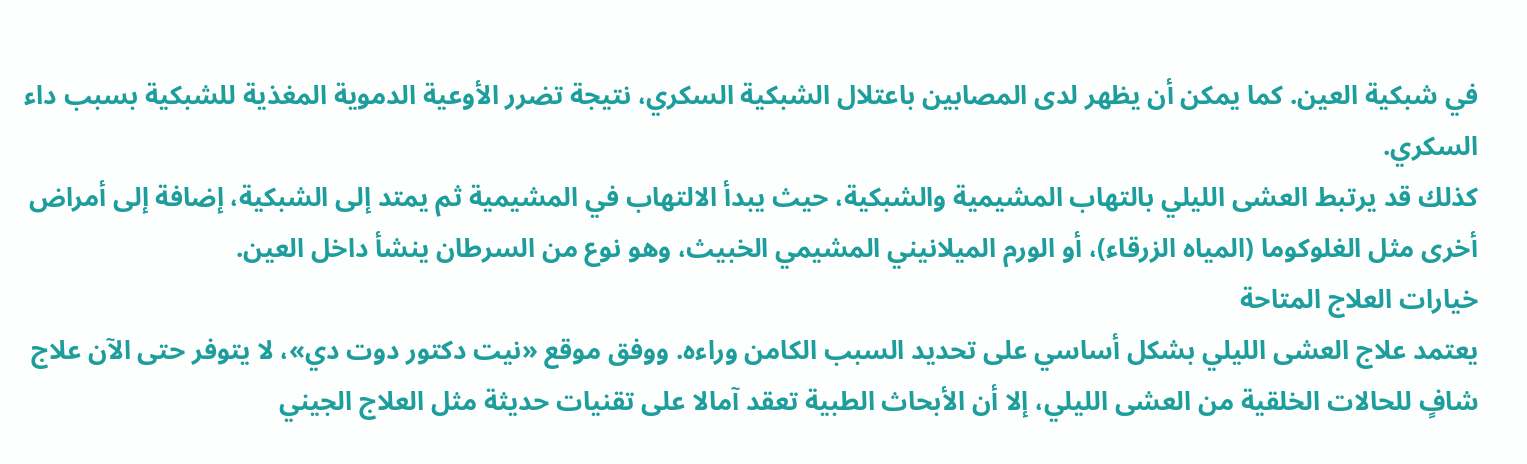في شبكية العين. كما يمكن أن يظهر لدى المصابين باعتلال الشبكية السكري، نتيجة تضرر الأوعية الدموية المغذية للشبكية بسبب داء السكري.
كذلك قد يرتبط العشى الليلي بالتهاب المشيمية والشبكية، حيث يبدأ الالتهاب في المشيمية ثم يمتد إلى الشبكية، إضافة إلى أمراض أخرى مثل الغلوكوما (المياه الزرقاء)، أو الورم الميلانيني المشيمي الخبيث، وهو نوع من السرطان ينشأ داخل العين.
خيارات العلاج المتاحة
يعتمد علاج العشى الليلي بشكل أساسي على تحديد السبب الكامن وراءه. ووفق موقع «نيت دكتور دوت دي»، لا يتوفر حتى الآن علاج شافٍ للحالات الخلقية من العشى الليلي، إلا أن الأبحاث الطبية تعقد آمالا على تقنيات حديثة مثل العلاج الجيني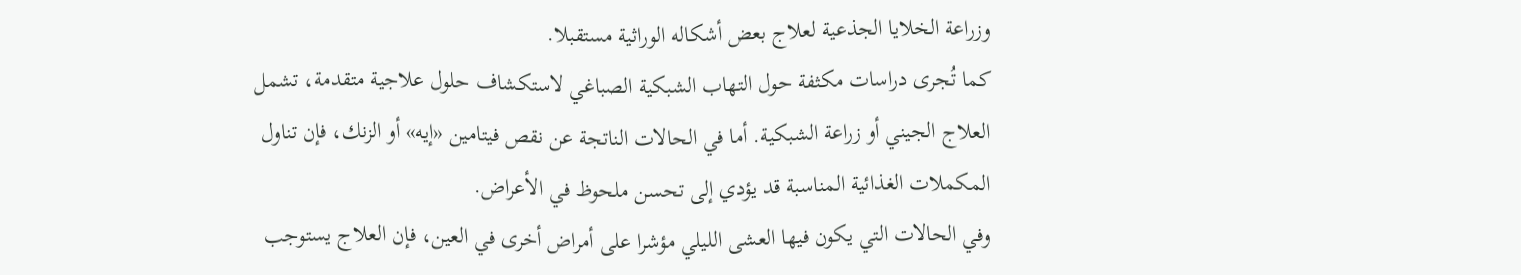وزراعة الخلايا الجذعية لعلاج بعض أشكاله الوراثية مستقبلا.
كما تُجرى دراسات مكثفة حول التهاب الشبكية الصباغي لاستكشاف حلول علاجية متقدمة، تشمل العلاج الجيني أو زراعة الشبكية. أما في الحالات الناتجة عن نقص فيتامين «إيه» أو الزنك، فإن تناول المكملات الغذائية المناسبة قد يؤدي إلى تحسن ملحوظ في الأعراض.
وفي الحالات التي يكون فيها العشى الليلي مؤشرا على أمراض أخرى في العين، فإن العلاج يستوجب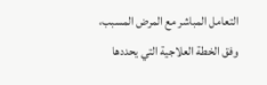التعامل المباشر مع المرض المسبب، وفق الخطة العلاجية التي يحددها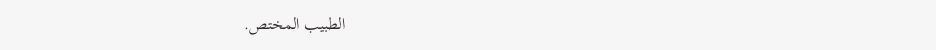الطبيب المختص.